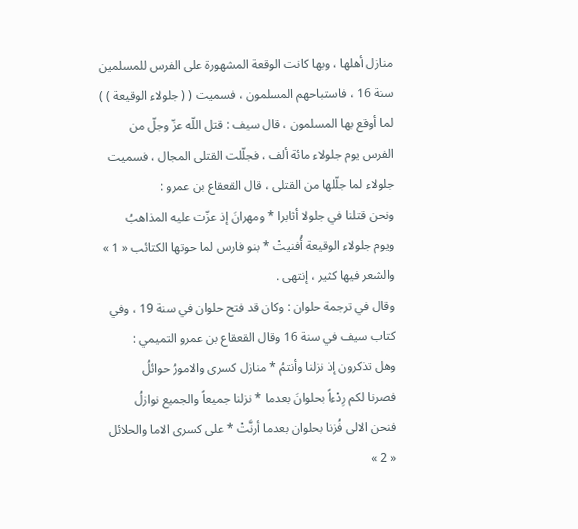منازل أهلها ، وبها كانت الوقعة المشهورة على الفرس للمسلمين سنة 16 ، فاستباحهم المسلمون ، فسميت ( ( جلولاء الوقيعة ) ) لما أوقع بها المسلمون ، قال سيف : قتل اللّه عزّ وجلّ من الفرس يوم جلولاء مائة ألف ، فجلّلت القتلى المجال ، فسميت جلولاء لما جلّلها من القتلى ، قال القعقاع بن عمرو :
ونحن قتلنا في جلولا أثابرا * ومهرانَ إذ عزّت عليه المذاهبُ
ويوم جلولاء الوقيعة أُفنيتْ * بنو فارس لما حوتها الكتائب « 1 »
والشعر فيها كثير ، إنتهى .
وقال في ترجمة حلوان : وكان قد فتح حلوان في سنة 19 ، وفي كتاب سيف في سنة 16 وقال القعقاع بن عمرو التميمي :
وهل تذكرون إذ نزلنا وأنتمُ * منازل كسرى والامورُ حوائلُ
فصرنا لكم رِدْءاً بحلوانَ بعدما * نزلنا جميعاً والجميع نوازلُ
فنحن الالى فُزنا بحلوان بعدما أرنَّتْ * على كسرى الاما والحلائل « 2 »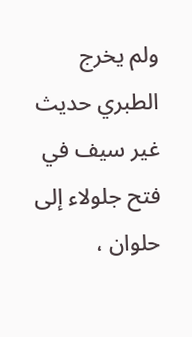ولم يخرج الطبري حديث غير سيف في فتح جلولاء إلى حلوان ،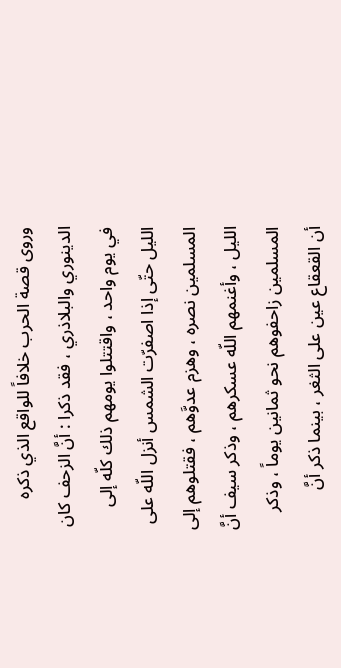وروى قصة الحرب خلافاً للواقع الذي ذكره الدينوري والبلاذري ، فقد ذكرا : أنَّ الزحف كان في يوم واحد ، واقتتلوا يومهم ذلك كلّه إلى الليل حتّى إذا اصفرّت الشمس أنزل اللّه على المسلمين نصره ، وهزم عدوَّهم ، فقتلوهم إلى الليل ، وأغنمهم اللّه عسكرهم ، وذكر سيف أنَّ المسلمين زاحفوهم نحو ثمانين يوماً ، وذكر أن القعقاع عين على الثغر ، بينما ذكر أنَّ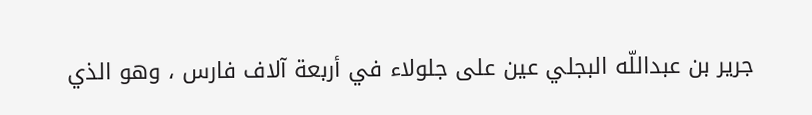جرير بن عبداللّه البجلي عين على جلولاء في أربعة آلاف فارس ، وهو الذي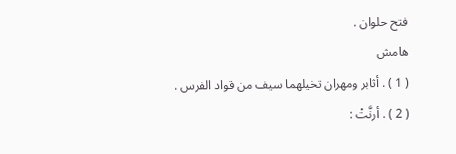فتح حلوان .
هامش
( 1 ) . أثابر ومهران تخيلهما سيف من قواد الفرس .
( 2 ) . أرنَّتْ :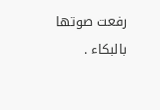رفعت صوتها بالبكاء .